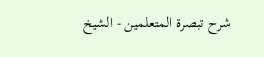شرح تبصرة المتعلمين - الشيخ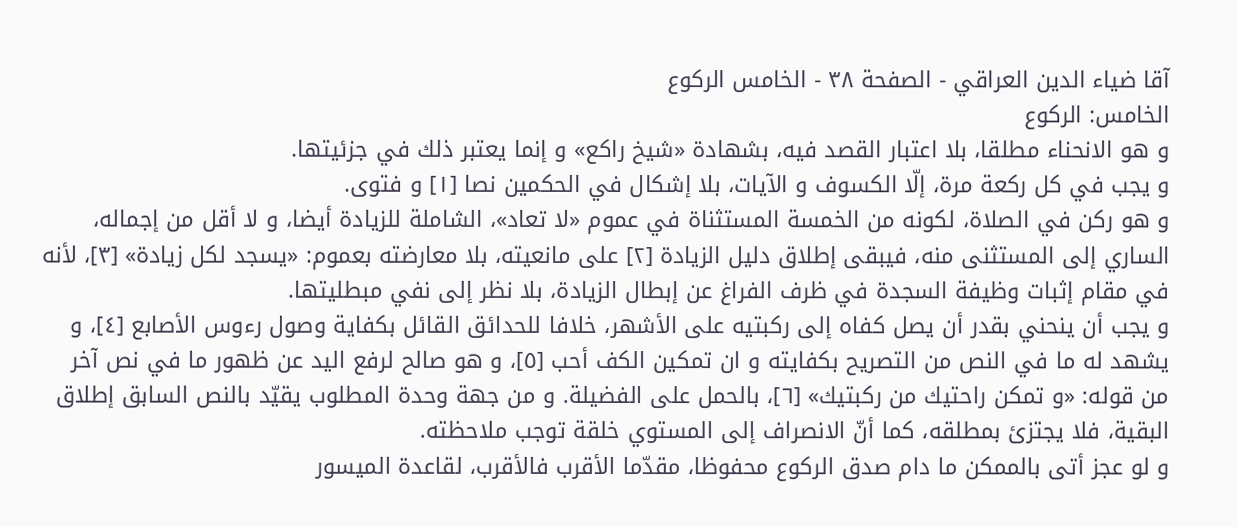آقا ضياء الدين العراقي - الصفحة ٣٨ - الخامس الركوع
الخامس: الركوع
و هو الانحناء مطلقا، بلا اعتبار القصد فيه، بشهادة «شيخ راكع» و إنما يعتبر ذلك في جزئيتها.
و يجب في كل ركعة مرة، إلّا الكسوف و الآيات، بلا إشكال في الحكمين نصا [١] و فتوى.
و هو ركن في الصلاة، لكونه من الخمسة المستثناة في عموم «لا تعاد»، الشاملة للزيادة أيضا، و لا أقل من إجماله، الساري إلى المستثنى منه، فيبقى إطلاق دليل الزيادة [٢] على مانعيته، بلا معارضته بعموم: «يسجد لكل زيادة» [٣]، لأنه في مقام إثبات وظيفة السجدة في ظرف الفراغ عن إبطال الزيادة، بلا نظر إلى نفي مبطليتها.
و يجب أن ينحني بقدر أن يصل كفاه إلى ركبتيه على الأشهر، خلافا للحدائق القائل بكفاية وصول رءوس الأصابع [٤]، و يشهد له ما في النص من التصريح بكفايته و ان تمكين الكف أحب [٥]، و هو صالح لرفع اليد عن ظهور ما في نص آخر من قوله: «و تمكن راحتيك من ركبتيك» [٦]، بالحمل على الفضيلة. و من جهة وحدة المطلوب يقيّد بالنص السابق إطلاق البقية، فلا يجتزئ بمطلقه، كما أنّ الانصراف إلى المستوي خلقة توجب ملاحظته.
و لو عجز أتى بالممكن ما دام صدق الركوع محفوظا، مقدّما الأقرب فالأقرب، لقاعدة الميسور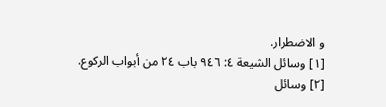و الاضطرار.
[١] وسائل الشيعة ٤: ٩٤٦ باب ٢٤ من أبواب الركوع.
[٢] وسائل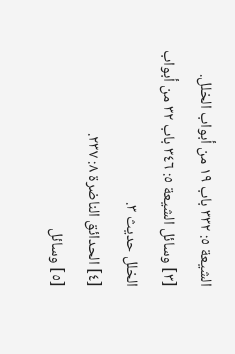الشيعة ٥: ٣٣٢ باب ١٩ من أبواب الخلل.
[٣] وسائل الشيعة ٥: ٣٤٦ باب ٣٢ من أبواب الخلل حديث ٣.
[٤] الحدائق الناضرة ٨: ٢٣٧.
[٥] وسائل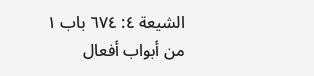الشيعة ٤: ٦٧٤ باب ١ من أبواب أفعال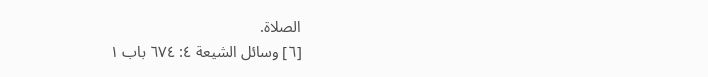الصلاة.
[٦] وسائل الشيعة ٤: ٦٧٤ باب ١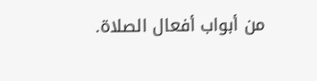من أبواب أفعال الصلاة.